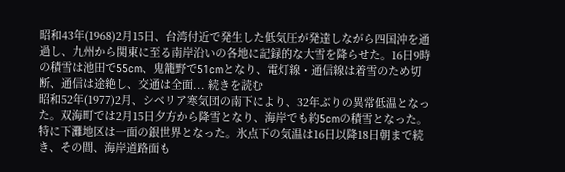昭和43年(1968)2月15日、台湾付近で発生した低気圧が発達しながら四国沖を通過し、九州から関東に至る南岸沿いの各地に記録的な大雪を降らせた。16日9時の積雪は池田で55cm、鬼籠野で51cmとなり、電灯線・通信線は着雪のため切断、通信は途絶し、交通は全面... 続きを読む
昭和52年(1977)2月、シベリア寒気団の南下により、32年ぶりの異常低温となった。双海町では2月15日夕方から降雪となり、海岸でも約5cmの積雪となった。特に下灘地区は一面の銀世界となった。氷点下の気温は16日以降18日朝まで続き、その間、海岸道路面も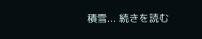積雪... 続きを読む